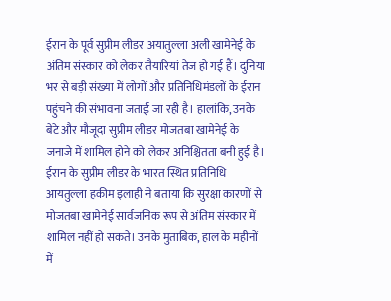ईरान के पूर्व सुप्रीम लीडर अयातुल्ला अली खामेनेई के अंतिम संस्कार को लेकर तैयारियां तेज हो गई हैं। दुनिया भर से बड़ी संख्या में लोगों और प्रतिनिधिमंडलों के ईरान पहुंचने की संभावना जताई जा रही है। हालांकि, उनके बेटे और मौजूदा सुप्रीम लीडर मोजतबा खामेनेई के जनाजे में शामिल होने को लेकर अनिश्चितता बनी हुई है।
ईरान के सुप्रीम लीडर के भारत स्थित प्रतिनिधि आयतुल्ला हकीम इलाही ने बताया कि सुरक्षा कारणों से मोजतबा खामेनेई सार्वजनिक रूप से अंतिम संस्कार में शामिल नहीं हो सकते। उनके मुताबिक, हाल के महीनों में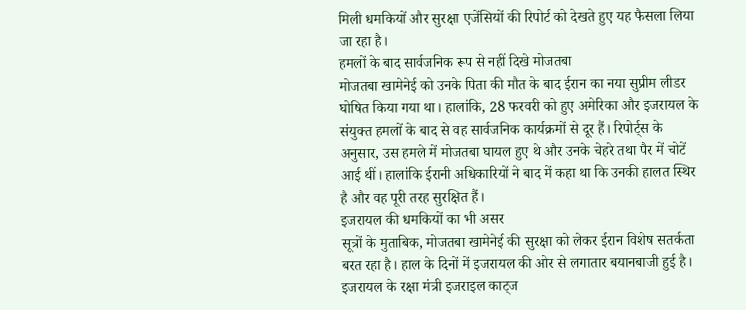मिली धमकियों और सुरक्षा एजेंसियों की रिपोर्ट को देखते हुए यह फैसला लिया जा रहा है।
हमलों के बाद सार्वजनिक रूप से नहीं दिखे मोजतबा
मोजतबा खामेनेई को उनके पिता की मौत के बाद ईरान का नया सुप्रीम लीडर घोषित किया गया था। हालांकि, 28 फरवरी को हुए अमेरिका और इजरायल के संयुक्त हमलों के बाद से वह सार्वजनिक कार्यक्रमों से दूर हैं। रिपोर्ट्स के अनुसार, उस हमले में मोजतबा घायल हुए थे और उनके चेहरे तथा पैर में चोटें आई थीं। हालांकि ईरानी अधिकारियों ने बाद में कहा था कि उनकी हालत स्थिर है और वह पूरी तरह सुरक्षित हैं।
इजरायल की धमकियों का भी असर
सूत्रों के मुताबिक, मोजतबा खामेनेई की सुरक्षा को लेकर ईरान विशेष सतर्कता बरत रहा है। हाल के दिनों में इजरायल की ओर से लगातार बयानबाजी हुई है। इजरायल के रक्षा मंत्री इजराइल काट्ज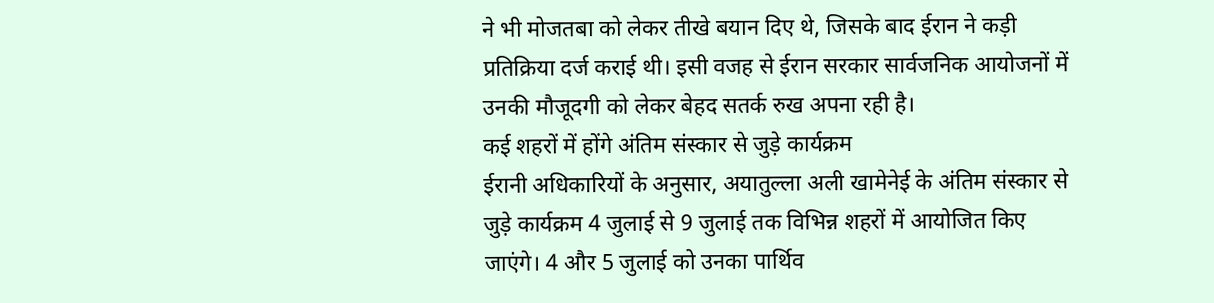ने भी मोजतबा को लेकर तीखे बयान दिए थे, जिसके बाद ईरान ने कड़ी प्रतिक्रिया दर्ज कराई थी। इसी वजह से ईरान सरकार सार्वजनिक आयोजनों में उनकी मौजूदगी को लेकर बेहद सतर्क रुख अपना रही है।
कई शहरों में होंगे अंतिम संस्कार से जुड़े कार्यक्रम
ईरानी अधिकारियों के अनुसार, अयातुल्ला अली खामेनेई के अंतिम संस्कार से जुड़े कार्यक्रम 4 जुलाई से 9 जुलाई तक विभिन्न शहरों में आयोजित किए जाएंगे। 4 और 5 जुलाई को उनका पार्थिव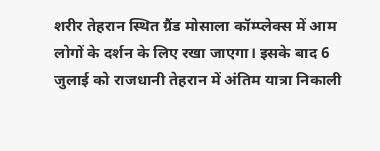शरीर तेहरान स्थित ग्रैंड मोसाला कॉम्प्लेक्स में आम लोगों के दर्शन के लिए रखा जाएगा। इसके बाद 6 जुलाई को राजधानी तेहरान में अंतिम यात्रा निकाली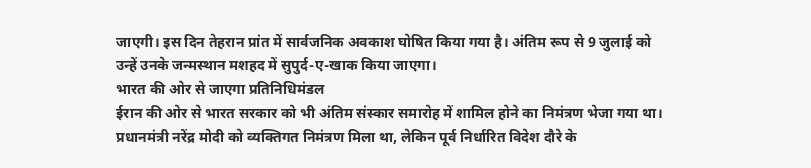जाएगी। इस दिन तेहरान प्रांत में सार्वजनिक अवकाश घोषित किया गया है। अंतिम रूप से 9 जुलाई को उन्हें उनके जन्मस्थान मशहद में सुपुर्द-ए-खाक किया जाएगा।
भारत की ओर से जाएगा प्रतिनिधिमंडल
ईरान की ओर से भारत सरकार को भी अंतिम संस्कार समारोह में शामिल होने का निमंत्रण भेजा गया था। प्रधानमंत्री नरेंद्र मोदी को व्यक्तिगत निमंत्रण मिला था, लेकिन पूर्व निर्धारित विदेश दौरे के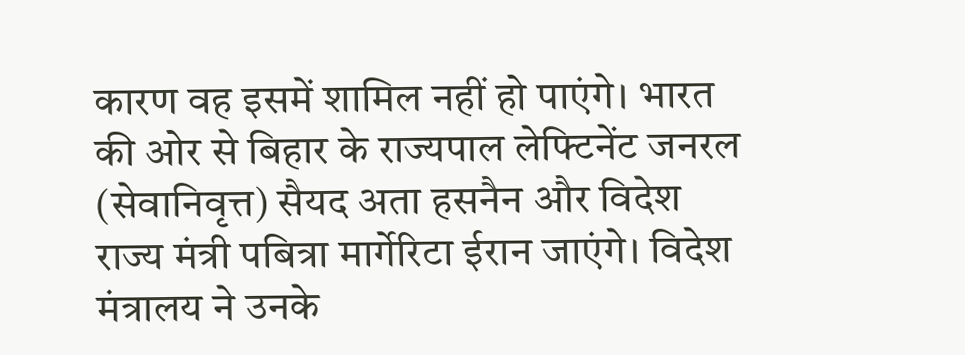कारण वह इसमें शामिल नहीं हो पाएंगे। भारत की ओर से बिहार के राज्यपाल लेफ्टिनेंट जनरल (सेवानिवृत्त) सैयद अता हसनैन और विदेश राज्य मंत्री पबित्रा मार्गेरिटा ईरान जाएंगे। विदेश मंत्रालय ने उनके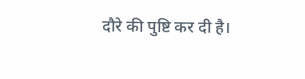दौरे की पुष्टि कर दी है।